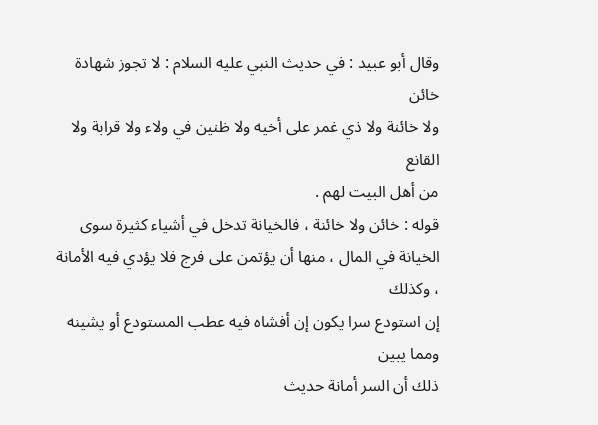وقال أبو عبيد : في حديث النبي عليه السلام : لا تجوز شهادة خائن
ولا خائنة ولا ذي غمر على أخيه ولا ظنين في ولاء ولا قرابة ولا القانع
من أهل البيت لهم .
قوله : خائن ولا خائنة ، فالخيانة تدخل في أشياء كثيرة سوى
الخيانة في المال ، منها أن يؤتمن على فرج فلا يؤدي فيه الأمانة ، وكذلك
إن استودع سرا يكون إن أفشاه فيه عطب المستودع أو يشينه ومما يبين
ذلك أن السر أمانة حديث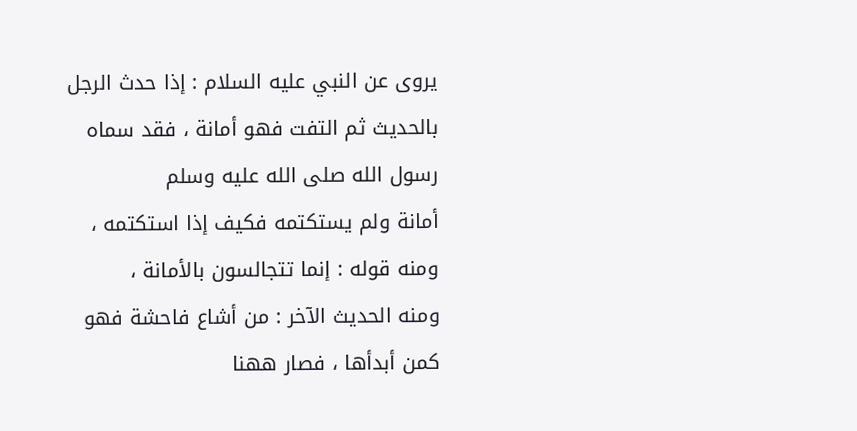يروى عن النبي عليه السلام : إذا حدث الرجل
بالحديث ثم التفت فهو أمانة ، فقد سماه رسول الله صلى الله عليه وسلم
أمانة ولم يستكتمه فكيف إذا استكتمه ، ومنه قوله : إنما تتجالسون بالأمانة ،
ومنه الحديث الآخر : من أشاع فاحشة فهو كمن أبدأها ، فصار ههنا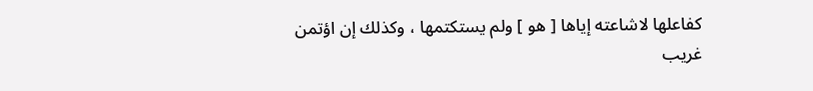كفاعلها لاشاعته إياها [ هو ] ولم يستكتمها ، وكذلك إن اؤتمن
غريب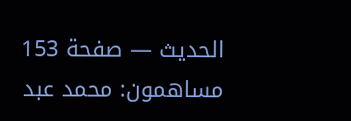الحديث — صفحة 153
مساهمون: محمد عبد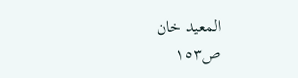المعيد خان
ص١٥٣